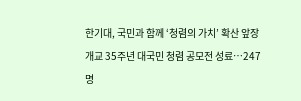한기대, 국민과 함께 ‘청렴의 가치’ 확산 앞장
개교 35주년 대국민 청렴 공모전 성료…247명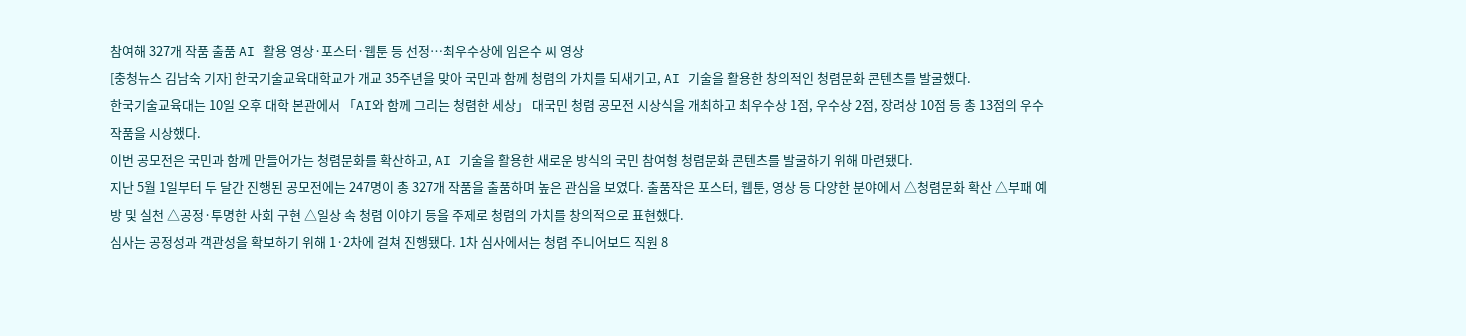참여해 327개 작품 출품 AI 활용 영상·포스터·웹툰 등 선정…최우수상에 임은수 씨 영상
[충청뉴스 김남숙 기자] 한국기술교육대학교가 개교 35주년을 맞아 국민과 함께 청렴의 가치를 되새기고, AI 기술을 활용한 창의적인 청렴문화 콘텐츠를 발굴했다.
한국기술교육대는 10일 오후 대학 본관에서 「AI와 함께 그리는 청렴한 세상」 대국민 청렴 공모전 시상식을 개최하고 최우수상 1점, 우수상 2점, 장려상 10점 등 총 13점의 우수 작품을 시상했다.
이번 공모전은 국민과 함께 만들어가는 청렴문화를 확산하고, AI 기술을 활용한 새로운 방식의 국민 참여형 청렴문화 콘텐츠를 발굴하기 위해 마련됐다.
지난 5월 1일부터 두 달간 진행된 공모전에는 247명이 총 327개 작품을 출품하며 높은 관심을 보였다. 출품작은 포스터, 웹툰, 영상 등 다양한 분야에서 △청렴문화 확산 △부패 예방 및 실천 △공정·투명한 사회 구현 △일상 속 청렴 이야기 등을 주제로 청렴의 가치를 창의적으로 표현했다.
심사는 공정성과 객관성을 확보하기 위해 1·2차에 걸쳐 진행됐다. 1차 심사에서는 청렴 주니어보드 직원 8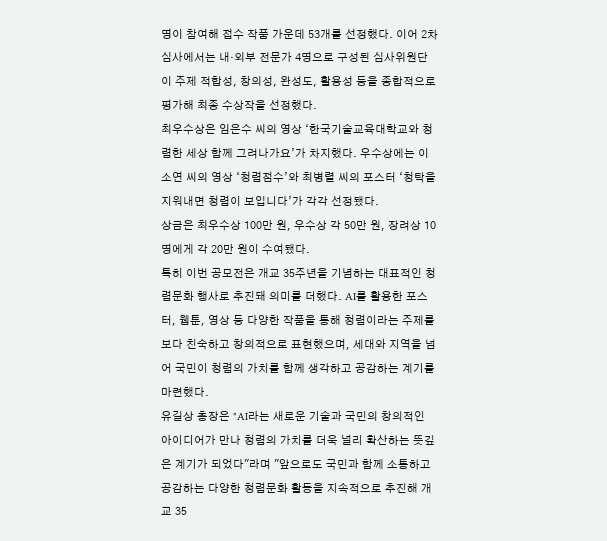명이 참여해 접수 작품 가운데 53개를 선정했다. 이어 2차 심사에서는 내·외부 전문가 4명으로 구성된 심사위원단이 주제 적합성, 창의성, 완성도, 활용성 등을 종합적으로 평가해 최종 수상작을 선정했다.
최우수상은 임은수 씨의 영상 ‘한국기술교육대학교와 청렴한 세상 함께 그려나가요’가 차지했다. 우수상에는 이소연 씨의 영상 ‘청렴점수’와 최병렬 씨의 포스터 ‘청탁을 지워내면 청렴이 보입니다’가 각각 선정됐다.
상금은 최우수상 100만 원, 우수상 각 50만 원, 장려상 10명에게 각 20만 원이 수여됐다.
특히 이번 공모전은 개교 35주년을 기념하는 대표적인 청렴문화 행사로 추진돼 의미를 더했다. AI를 활용한 포스터, 웹툰, 영상 등 다양한 작품을 통해 청렴이라는 주제를 보다 친숙하고 창의적으로 표현했으며, 세대와 지역을 넘어 국민이 청렴의 가치를 함께 생각하고 공감하는 계기를 마련했다.
유길상 총장은 "AI라는 새로운 기술과 국민의 창의적인 아이디어가 만나 청렴의 가치를 더욱 널리 확산하는 뜻깊은 계기가 되었다"라며 "앞으로도 국민과 함께 소통하고 공감하는 다양한 청렴문화 활동을 지속적으로 추진해 개교 35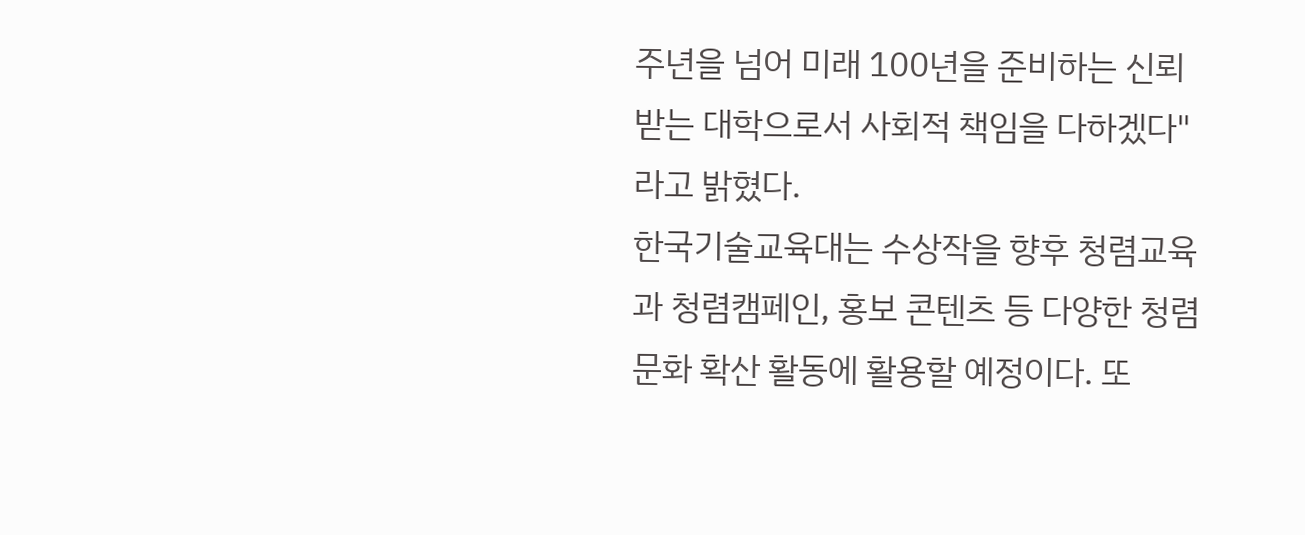주년을 넘어 미래 100년을 준비하는 신뢰받는 대학으로서 사회적 책임을 다하겠다"라고 밝혔다.
한국기술교육대는 수상작을 향후 청렴교육과 청렴캠페인, 홍보 콘텐츠 등 다양한 청렴문화 확산 활동에 활용할 예정이다. 또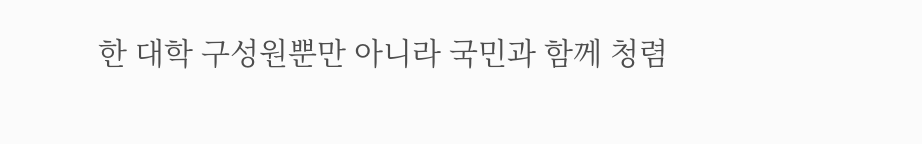한 대학 구성원뿐만 아니라 국민과 함께 청렴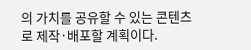의 가치를 공유할 수 있는 콘텐츠로 제작·배포할 계획이다.